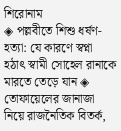শিরোনাম
◈ পল্লবীতে শিশু ধর্ষণ-হত্যা: যে কারণে স্বপ্না হঠাৎ স্বামী সোহেল রানাকে মারতে তেড়ে যান ◈ তোফায়েলের জানাজা নিয়ে রাজনৈতিক বিতর্ক,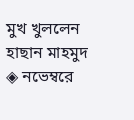মুখ খুললেন হাছান মাহমুদ ◈ ন‌ভেম্ব‌রে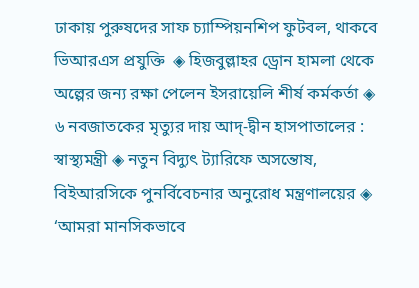ঢাকায় পুরুষ‌দের সাফ চ্যাম্পিয়নশিপ ফুটবল, থাক‌বে‌ ভিআরএস প্রযু‌ক্তি  ◈ হিজবুল্লাহর ড্রোন হামলা থেকে অল্পের জন্য রক্ষা পেলেন ইসরায়েলি শীর্ষ কর্মকর্তা ◈ ৬ নবজাতকের মৃত্যুর দায় আদ্-দ্বীন হাসপাতালের : স্বাস্থ্যমন্ত্রী ◈ নতুন বিদ্যুৎ ট্যারিফে অসন্তোষ, বিইআরসিকে পুনর্বিবেচনার অনুরোধ মন্ত্রণালয়ের ◈ ‘আমরা মানসিকভাবে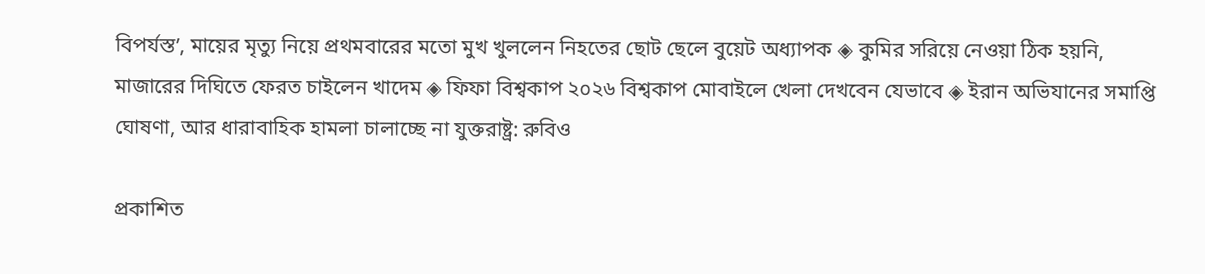বিপর্যস্ত’, মায়ের মৃত্যু নিয়ে প্রথমবারের মতো মুখ খুললেন নিহতের ছোট ছেলে বুয়েট অধ্যাপক ◈ কুমির সরিয়ে নেওয়া ঠিক হয়নি, মাজারের দিঘিতে ফেরত চাইলেন খাদেম ◈ ফিফা বিশ্বকাপ ২০২৬ বিশ্বকাপ মোবাইলে খেলা দেখবেন যেভাবে ◈ ইরান অভিযানের সমাপ্তি ঘোষণা, আর ধারাবাহিক হামলা চালাচ্ছে না যুক্তরাষ্ট্র: রুবিও

প্রকাশিত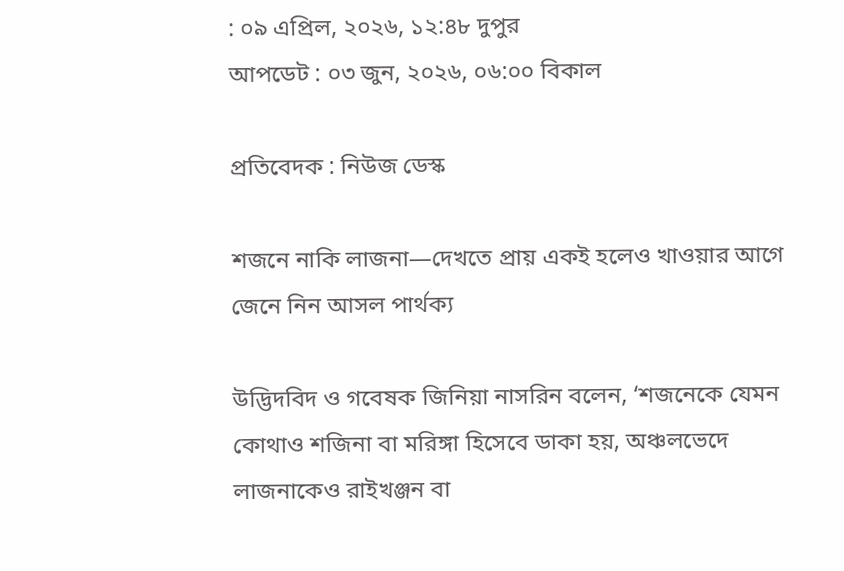: ০৯ এপ্রিল, ২০২৬, ১২:৪৮ দুপুর
আপডেট : ০৩ জুন, ২০২৬, ০৬:০০ বিকাল

প্রতিবেদক : নিউজ ডেস্ক

শজনে নাকি লাজনা—দেখতে প্রায় একই হলেও খাওয়ার আগে জেনে নিন আসল পার্থক্য

উদ্ভিদবিদ ও গবেষক জিনিয়া নাসরিন বলেন, ‘শজনেকে যেমন কোথাও শজিনা বা মরিঙ্গা হিসেবে ডাকা হয়, অঞ্চলভেদে লাজনাকেও রাইখঞ্জন বা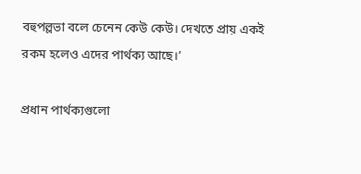বহুপল্লভা বলে চেনেন কেউ কেউ। দেখতে প্রায় একই রকম হলেও এদের পার্থক্য আছে।’

প্রধান পার্থক্যগুলো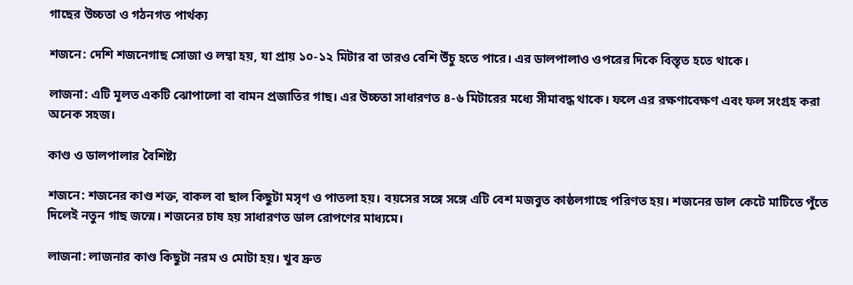গাছের উচ্চতা ও গঠনগত পার্থক্য

শজনে: দেশি শজনেগাছ সোজা ও লম্বা হয়, যা প্রায় ১০-১২ মিটার বা তারও বেশি উঁচু হতে পারে। এর ডালপালাও ওপরের দিকে বিস্তৃত হতে থাকে।

লাজনা: এটি মূলত একটি ঝোপালো বা বামন প্রজাতির গাছ। এর উচ্চতা সাধারণত ৪-৬ মিটারের মধ্যে সীমাবদ্ধ থাকে। ফলে এর রক্ষণাবেক্ষণ এবং ফল সংগ্রহ করা অনেক সহজ।

কাণ্ড ও ডালপালার বৈশিষ্ট্য

শজনে: শজনের কাণ্ড শক্ত, বাকল বা ছাল কিছুটা মসৃণ ও পাতলা হয়। বয়সের সঙ্গে সঙ্গে এটি বেশ মজবুত কাষ্ঠলগাছে পরিণত হয়। শজনের ডাল কেটে মাটিতে পুঁতে দিলেই নতুন গাছ জন্মে। শজনের চাষ হয় সাধারণত ডাল রোপণের মাধ্যমে।

লাজনা: লাজনার কাণ্ড কিছুটা নরম ও মোটা হয়। খুব দ্রুত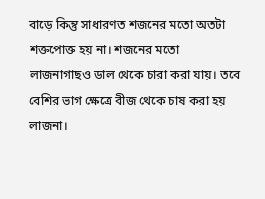বাড়ে কিন্তু সাধারণত শজনের মতো অতটা শক্তপোক্ত হয় না। শজনের মতো লাজনাগাছও ডাল থেকে চারা করা যায়। তবে বেশির ভাগ ক্ষেত্রে বীজ থেকে চাষ করা হয় লাজনা।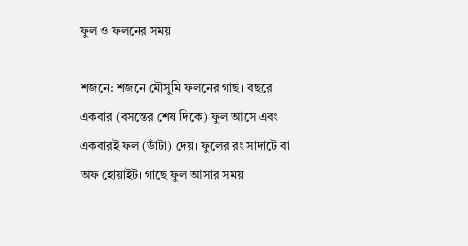ফুল ও ফলনের সময়

শজনে: শজনে মৌসুমি ফলনের গাছ। বছরে একবার (বসন্তের শেষ দিকে) ফুল আসে এবং একবারই ফল (ডাঁটা) দেয়। ফুলের রং সাদাটে বা অফ হোয়াইট। গাছে ফুল আসার সময়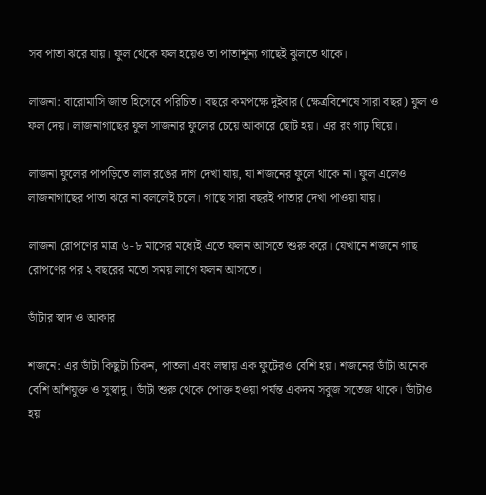সব পাতা ঝরে যায়। ফুল থেকে ফল হয়েও তা পাতাশূন্য গাছেই ঝুলতে থাকে।

লাজনা: বারোমাসি জাত হিসেবে পরিচিত। বছরে কমপক্ষে দুইবার (ক্ষেত্রবিশেষে সারা বছর) ফুল ও ফল দেয়। লাজনাগাছের ফুল সাজনার ফুলের চেয়ে আকারে ছোট হয়। এর রং গাঢ় ঘিয়ে।

লাজনা ফুলের পাপড়িতে লাল রঙের দাগ দেখা যায়, যা শজনের ফুলে থাকে না। ফুল এলেও লাজনাগাছের পাতা ঝরে না বললেই চলে। গাছে সারা বছরই পাতার দেখা পাওয়া যায়।

লাজনা রোপণের মাত্র ৬-৮ মাসের মধ্যেই এতে ফলন আসতে শুরু করে। যেখানে শজনে গাছ রোপণের পর ২ বছরের মতো সময় লাগে ফলন আসতে।

ডাঁটার স্বাদ ও আকার

শজনে: এর ডাঁটা কিছুটা চিকন, পাতলা এবং লম্বায় এক ফুটেরও বেশি হয়। শজনের ডাঁটা অনেক বেশি আঁশযুক্ত ও সুস্বাদু। ডাঁটা শুরু থেকে পোক্ত হওয়া পর্যন্ত একদম সবুজ সতেজ থাকে। ডাঁটাও হয়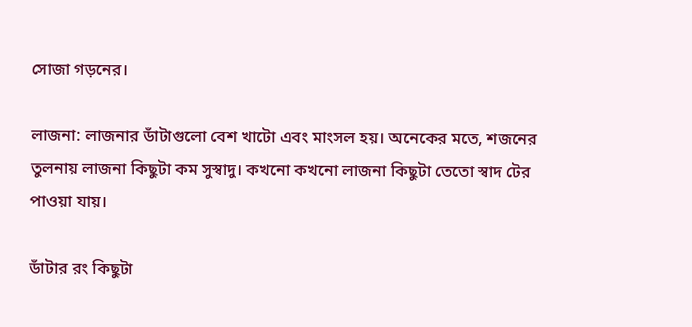সোজা গড়নের।

লাজনা: লাজনার ডাঁটাগুলো বেশ খাটো এবং মাংসল হয়। অনেকের মতে, শজনের তুলনায় লাজনা কিছুটা কম সুস্বাদু। কখনো কখনো লাজনা কিছুটা তেতো স্বাদ টের পাওয়া যায়।

ডাঁটার রং কিছুটা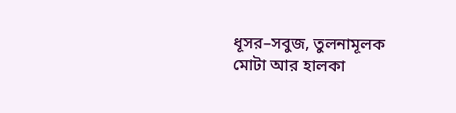ধূসর–সবুজ, তুলনামূলক মোটা আর হালকা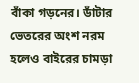বাঁকা গড়নের। ডাঁটার ভেতরের অংশ নরম হলেও বাইরের চামড়া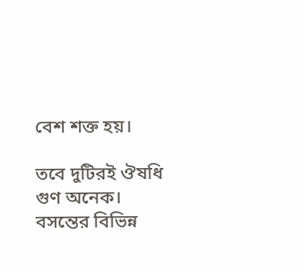বেশ শক্ত হয়।

তবে দুটিরই ঔষধি গুণ অনেক। বসন্তের বিভিন্ন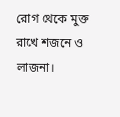রোগ থেকে মুক্ত রাখে শজনে ও লাজনা।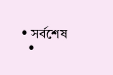• সর্বশেষ
  •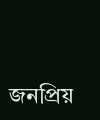জনপ্রিয়